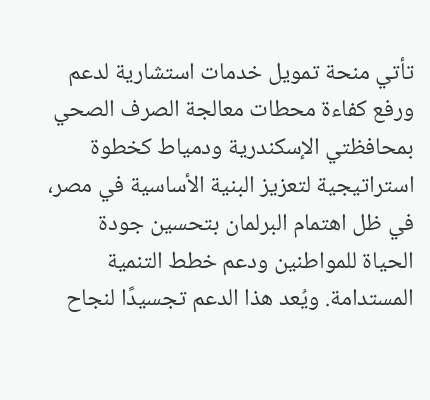تأتي منحة تمويل خدمات استشارية لدعم ورفع كفاءة محطات معالجة الصرف الصحي بمحافظتي الإسكندرية ودمياط كخطوة استراتيجية لتعزيز البنية الأساسية في مصر، في ظل اهتمام البرلمان بتحسين جودة الحياة للمواطنين ودعم خطط التنمية المستدامة. ويُعد هذا الدعم تجسيدًا لنجاح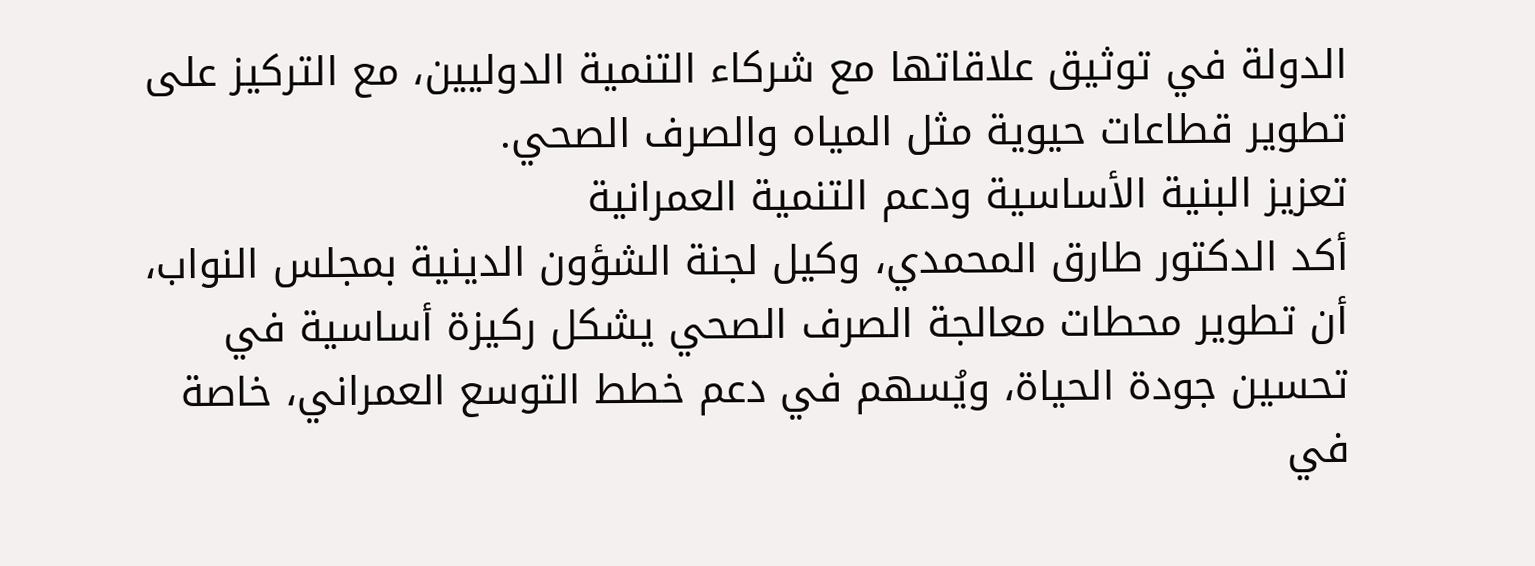الدولة في توثيق علاقاتها مع شركاء التنمية الدوليين، مع التركيز على تطوير قطاعات حيوية مثل المياه والصرف الصحي.
تعزيز البنية الأساسية ودعم التنمية العمرانية
أكد الدكتور طارق المحمدي، وكيل لجنة الشؤون الدينية بمجلس النواب، أن تطوير محطات معالجة الصرف الصحي يشكل ركيزة أساسية في تحسين جودة الحياة، ويُسهم في دعم خطط التوسع العمراني، خاصة في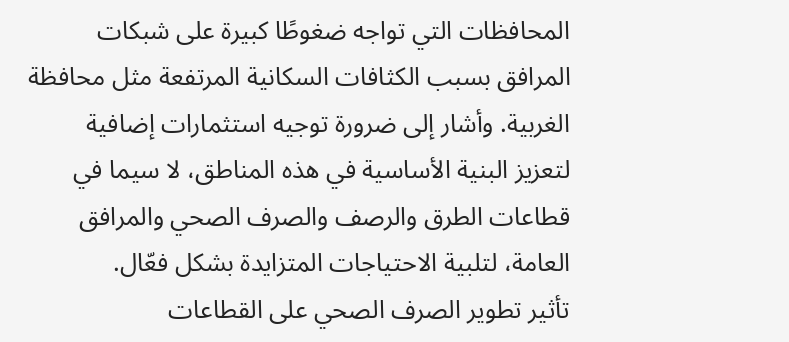المحافظات التي تواجه ضغوطًا كبيرة على شبكات المرافق بسبب الكثافات السكانية المرتفعة مثل محافظة الغربية. وأشار إلى ضرورة توجيه استثمارات إضافية لتعزيز البنية الأساسية في هذه المناطق، لا سيما في قطاعات الطرق والرصف والصرف الصحي والمرافق العامة، لتلبية الاحتياجات المتزايدة بشكل فعّال.
تأثير تطوير الصرف الصحي على القطاعات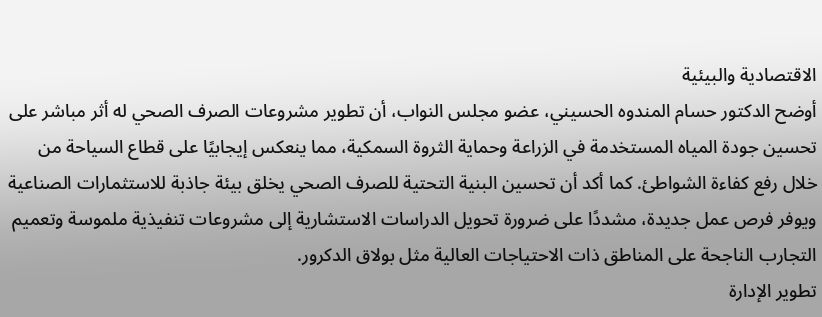الاقتصادية والبيئية
أوضح الدكتور حسام المندوه الحسيني، عضو مجلس النواب، أن تطوير مشروعات الصرف الصحي له أثر مباشر على تحسين جودة المياه المستخدمة في الزراعة وحماية الثروة السمكية، مما ينعكس إيجابيًا على قطاع السياحة من خلال رفع كفاءة الشواطئ. كما أكد أن تحسين البنية التحتية للصرف الصحي يخلق بيئة جاذبة للاستثمارات الصناعية ويوفر فرص عمل جديدة، مشددًا على ضرورة تحويل الدراسات الاستشارية إلى مشروعات تنفيذية ملموسة وتعميم التجارب الناجحة على المناطق ذات الاحتياجات العالية مثل بولاق الدكرور.
تطوير الإدارة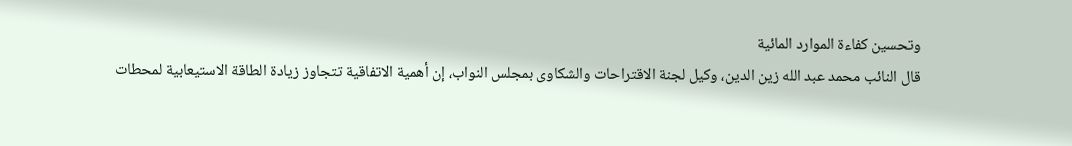وتحسين كفاءة الموارد المائية
قال النائب محمد عبد الله زين الدين، وكيل لجنة الاقتراحات والشكاوى بمجلس النواب، إن أهمية الاتفاقية تتجاوز زيادة الطاقة الاستيعابية لمحطات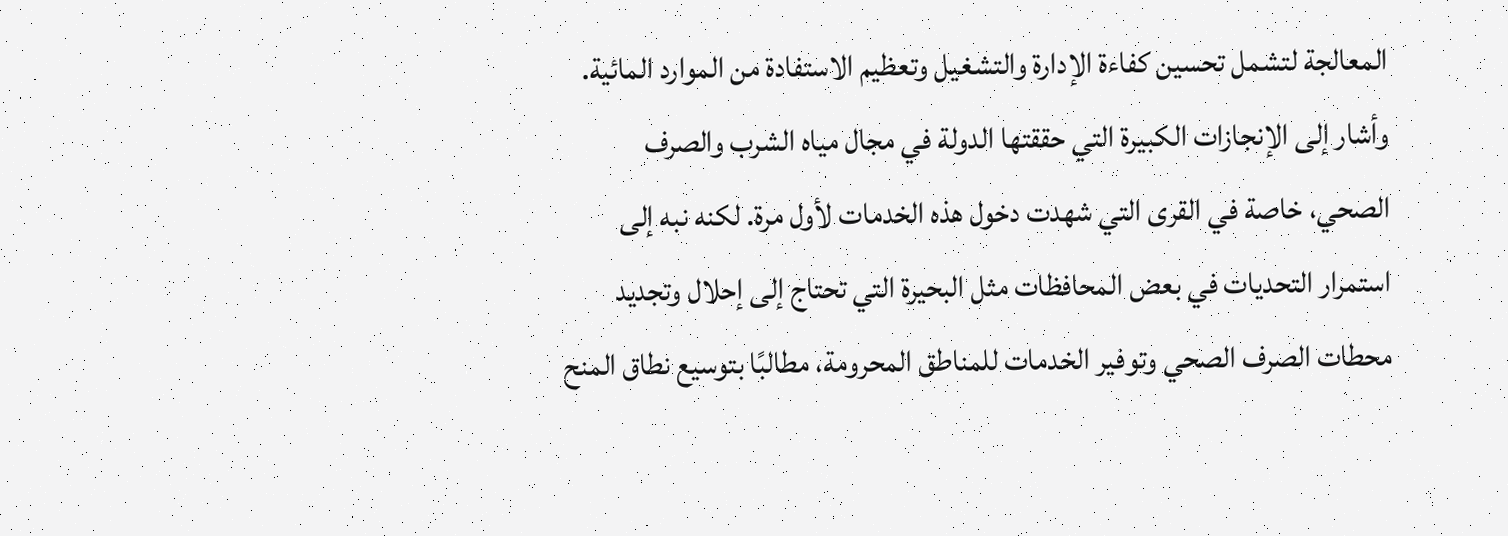المعالجة لتشمل تحسين كفاءة الإدارة والتشغيل وتعظيم الاستفادة من الموارد المائية. وأشار إلى الإنجازات الكبيرة التي حققتها الدولة في مجال مياه الشرب والصرف الصحي، خاصة في القرى التي شهدت دخول هذه الخدمات لأول مرة. لكنه نبه إلى استمرار التحديات في بعض المحافظات مثل البحيرة التي تحتاج إلى إحلال وتجديد محطات الصرف الصحي وتوفير الخدمات للمناطق المحرومة، مطالبًا بتوسيع نطاق المنح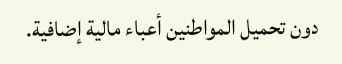دون تحميل المواطنين أعباء مالية إضافية.